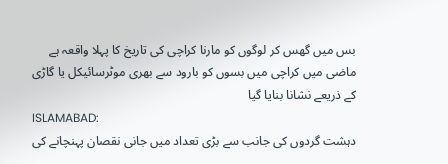بس میں گھس کر لوگوں کو مارنا کراچی کی تاریخ کا پہلا واقعہ ہے
ماضی میں کراچی میں بسوں کو بارود سے بھری موٹرسائیکل یا گاڑی کے ذریعے نشانا بنایا گیا
ISLAMABAD:
دہشت گردوں کی جانب سے بڑی تعداد میں جانی نقصان پہنچانے کی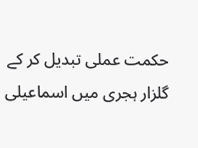حکمت عملی تبدیل کر کے گلزار ہجری میں اسماعیلی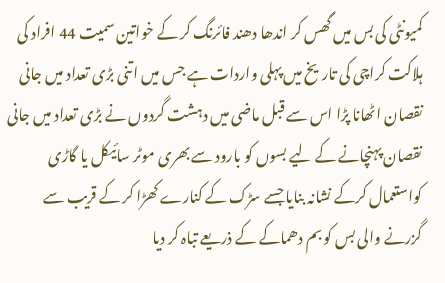کمیونٹی کی بس میں گھس کر اندھا دھند فائرنگ کر کے خواتین سمیت 44 افراد کی ہلاکت کراچی کی تاریخ میں پہلی واردات ہے جس میں اتنی بڑی تعداد میں جانی نقصان اٹھانا پڑا اس سے قبل ماضی میں دہشت گردوں نے بڑی تعداد میں جانی نقصان پہنچانے کے لیے بسوں کو بارود سے بھری موٹر سائیکل یا گاڑی کواستعمال کرکے نشانہ بنایا جسے سڑک کے کنارے کھڑا کر کے قریب سے گزرنے والی بس کو بم دھماکے کے ذریعے تباہ کر دیا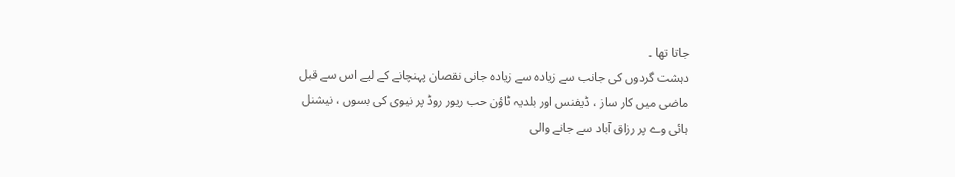جاتا تھا ۔
دہشت گردوں کی جانب سے زیادہ سے زیادہ جانی نقصان پہنچانے کے لیے اس سے قبل ماضی میں کار ساز ، ڈیفنس اور بلدیہ ٹاؤن حب ریور روڈ پر نیوی کی بسوں ، نیشنل ہائی وے پر رزاق آباد سے جانے والی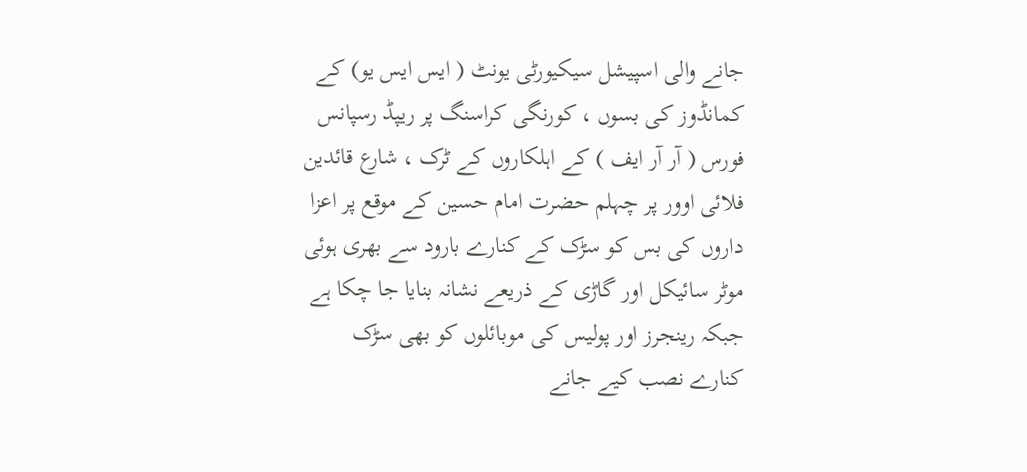جانے والی اسپیشل سیکیورٹی یونٹ ( ایس ایس یو) کے کمانڈوز کی بسوں ، کورنگی کراسنگ پر ریپڈ رسپانس فورس ( آر آر ایف ) کے اہلکاروں کے ٹرک ، شارع قائدین فلائی اوور پر چہلم حضرت امام حسین کے موقع پر اعزا داروں کی بس کو سڑک کے کنارے بارود سے بھری ہوئی موٹر سائیکل اور گاڑی کے ذریعے نشانہ بنایا جا چکا ہے جبکہ رینجرز اور پولیس کی موبائلوں کو بھی سڑک کنارے نصب کیے جانے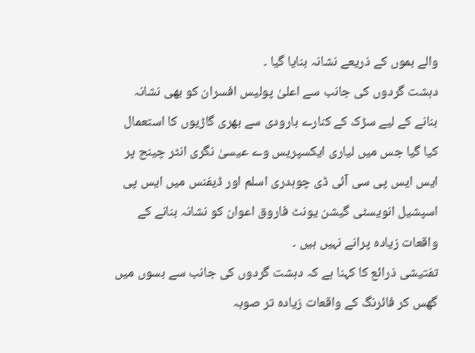والے بموں کے ذریعے نشانہ بنایا گیا ۔
دہشت گردوں کی جانب سے اعلیٰ پولیس افسران کو بھی نشانہ بنانے کے لیے سڑک کے کنارے بارودی سے بھری گاڑیوں کا استعمال کیا گیا جس میں لیاری ایکسپریس وے عیسیٰ نگری انٹر چینج پر ایس ایس پی سی آئی ڈی چوہدری اسلم اور ڈیفنس میں ایس پی اسپشیل انویسٹی گیشن یونٹ فاروق اعوان کو نشانہ بنانے کے واقعات زیادہ پرانے نہیں ہیں ۔
تفتیشی ذرائع کا کہنا ہے کہ دہشت گردوں کی جانب سے بسوں میں گھس کر فائرنگ کے واقعات زیادہ تر صوبہ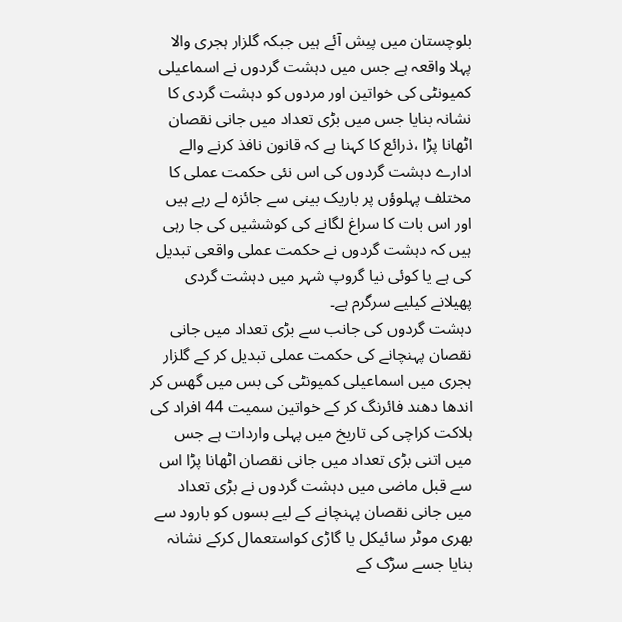بلوچستان میں پیش آئے ہیں جبکہ گلزار ہجری والا پہلا واقعہ ہے جس میں دہشت گردوں نے اسماعیلی کمیونٹی کی خواتین اور مردوں کو دہشت گردی کا نشانہ بنایا جس میں بڑی تعداد میں جانی نقصان اٹھانا پڑا ،ذرائع کا کہنا ہے کہ قانون نافذ کرنے والے ادارے دہشت گردوں کی اس نئی حکمت عملی کا مختلف پہلوؤں پر باریک بینی سے جائزہ لے رہے ہیں اور اس بات کا سراغ لگانے کی کوششیں کی جا رہی ہیں کہ دہشت گردوں نے حکمت عملی واقعی تبدیل کی ہے یا کوئی نیا گروپ شہر میں دہشت گردی پھیلانے کیلیے سرگرم ہے۔
دہشت گردوں کی جانب سے بڑی تعداد میں جانی نقصان پہنچانے کی حکمت عملی تبدیل کر کے گلزار ہجری میں اسماعیلی کمیونٹی کی بس میں گھس کر اندھا دھند فائرنگ کر کے خواتین سمیت 44 افراد کی ہلاکت کراچی کی تاریخ میں پہلی واردات ہے جس میں اتنی بڑی تعداد میں جانی نقصان اٹھانا پڑا اس سے قبل ماضی میں دہشت گردوں نے بڑی تعداد میں جانی نقصان پہنچانے کے لیے بسوں کو بارود سے بھری موٹر سائیکل یا گاڑی کواستعمال کرکے نشانہ بنایا جسے سڑک کے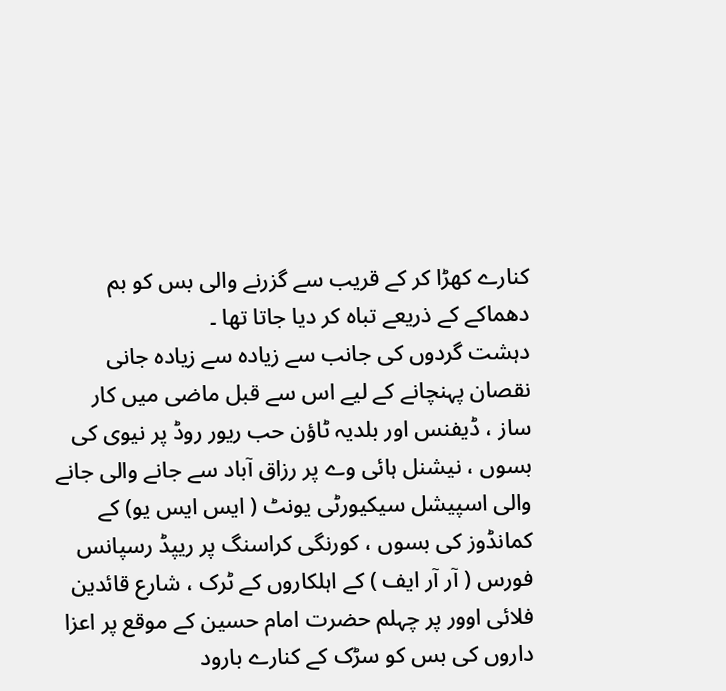کنارے کھڑا کر کے قریب سے گزرنے والی بس کو بم دھماکے کے ذریعے تباہ کر دیا جاتا تھا ۔
دہشت گردوں کی جانب سے زیادہ سے زیادہ جانی نقصان پہنچانے کے لیے اس سے قبل ماضی میں کار ساز ، ڈیفنس اور بلدیہ ٹاؤن حب ریور روڈ پر نیوی کی بسوں ، نیشنل ہائی وے پر رزاق آباد سے جانے والی جانے والی اسپیشل سیکیورٹی یونٹ ( ایس ایس یو) کے کمانڈوز کی بسوں ، کورنگی کراسنگ پر ریپڈ رسپانس فورس ( آر آر ایف ) کے اہلکاروں کے ٹرک ، شارع قائدین فلائی اوور پر چہلم حضرت امام حسین کے موقع پر اعزا داروں کی بس کو سڑک کے کنارے بارود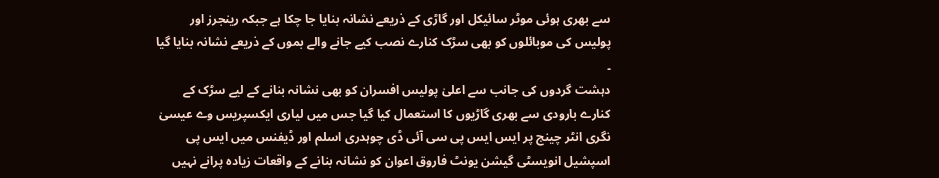سے بھری ہوئی موٹر سائیکل اور گاڑی کے ذریعے نشانہ بنایا جا چکا ہے جبکہ رینجرز اور پولیس کی موبائلوں کو بھی سڑک کنارے نصب کیے جانے والے بموں کے ذریعے نشانہ بنایا گیا ۔
دہشت گردوں کی جانب سے اعلیٰ پولیس افسران کو بھی نشانہ بنانے کے لیے سڑک کے کنارے بارودی سے بھری گاڑیوں کا استعمال کیا گیا جس میں لیاری ایکسپریس وے عیسیٰ نگری انٹر چینج پر ایس ایس پی سی آئی ڈی چوہدری اسلم اور ڈیفنس میں ایس پی اسپشیل انویسٹی گیشن یونٹ فاروق اعوان کو نشانہ بنانے کے واقعات زیادہ پرانے نہیں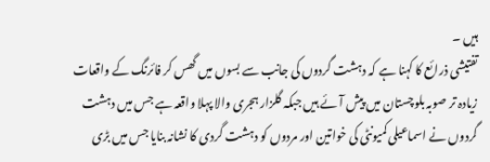ہیں ۔
تفتیشی ذرائع کا کہنا ہے کہ دہشت گردوں کی جانب سے بسوں میں گھس کر فائرنگ کے واقعات زیادہ تر صوبہ بلوچستان میں پیش آئے ہیں جبکہ گلزار ہجری والا پہلا واقعہ ہے جس میں دہشت گردوں نے اسماعیلی کمیونٹی کی خواتین اور مردوں کو دہشت گردی کا نشانہ بنایا جس میں بڑی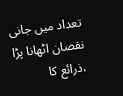تعداد میں جانی نقصان اٹھانا پڑا ،ذرائع کا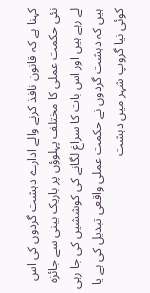کہنا ہے کہ قانون نافذ کرنے والے ادارے دہشت گردوں کی اس نئی حکمت عملی کا مختلف پہلوؤں پر باریک بینی سے جائزہ لے رہے ہیں اور اس بات کا سراغ لگانے کی کوششیں کی جا رہی ہیں کہ دہشت گردوں نے حکمت عملی واقعی تبدیل کی ہے یا کوئی نیا گروپ شہر میں دہشت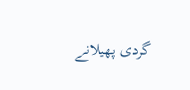گردی پھیلانے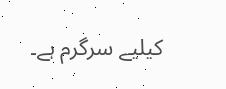کیلیے سرگرم ہے۔